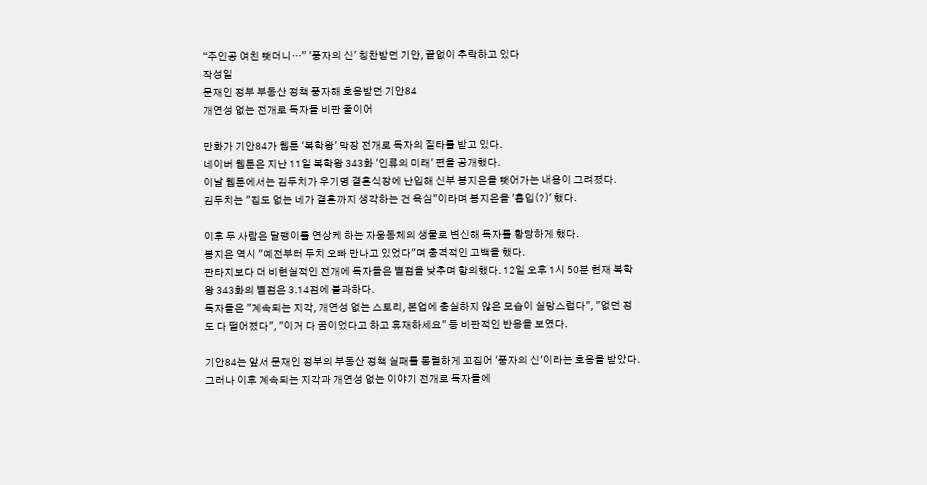“주인공 여친 뺏더니…” '풍자의 신' 칭찬받던 기안, 끝없이 추락하고 있다
작성일
문재인 정부 부동산 정책 풍자해 호응받던 기안84
개연성 없는 전개로 독자들 비판 줄이어

만화가 기안84가 웹툰 '복학왕' 막장 전개로 독자의 질타를 받고 있다.
네이버 웹툰은 지난 11일 복학왕 343화 '인류의 미래' 편을 공개했다.
이날 웹툰에서는 김두치가 우기명 결혼식장에 난입해 신부 봉지은을 뺏어가는 내용이 그려졌다.
김두치는 "집도 없는 네가 결혼까지 생각하는 건 욕심"이라며 봉지은을 '흡입(?)' 했다.

이후 두 사람은 달팽이를 연상케 하는 자웅동체의 생물로 변신해 독자를 황당하게 했다.
봉지은 역시 "예전부터 두치 오빠 만나고 있었다"며 충격적인 고백을 했다.
판타지보다 더 비현실적인 전개에 독자들은 별점을 낮추며 항의했다. 12일 오후 1시 50분 현재 복학왕 343화의 별점은 3.14점에 불과하다.
독자들은 "계속되는 지각, 개연성 없는 스토리, 본업에 충실하지 않은 모습이 실망스럽다", "없던 정도 다 떨어졌다", "이거 다 꿈이었다고 하고 휴재하세요" 등 비판적인 반응을 보였다.

기안84는 앞서 문재인 정부의 부동산 정책 실패를 통렬하게 꼬집어 '풍자의 신'이라는 호응을 받았다.
그러나 이후 계속되는 지각과 개연성 없는 이야기 전개로 독자들에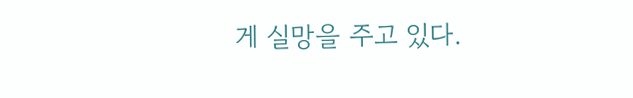게 실망을 주고 있다.